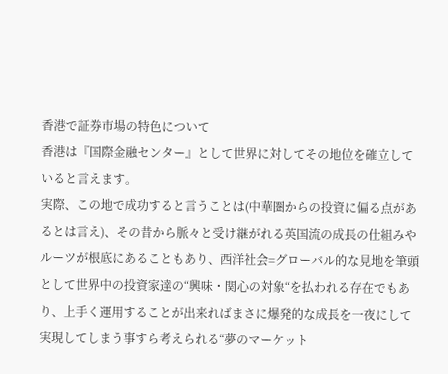香港で証券市場の特色について
香港は『国際金融センター』として世界に対してその地位を確立していると言えます。
実際、この地で成功すると言うことは(中華圏からの投資に偏る点があるとは言え)、その昔から脈々と受け継がれる英国流の成長の仕組みやルーツが根底にあることもあり、西洋社会=グローバル的な見地を筆頭として世界中の投資家達の“興味・関心の対象“を払われる存在でもあり、上手く運用することが出来ればまさに爆発的な成長を一夜にして実現してしまう事すら考えられる“夢のマーケット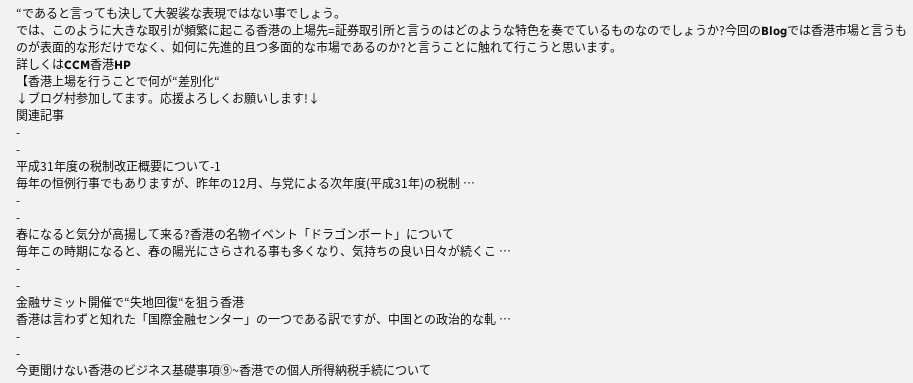“であると言っても決して大袈裟な表現ではない事でしょう。
では、このように大きな取引が頻繁に起こる香港の上場先=証券取引所と言うのはどのような特色を奏でているものなのでしょうか?今回のBlogでは香港市場と言うものが表面的な形だけでなく、如何に先進的且つ多面的な市場であるのか?と言うことに触れて行こうと思います。
詳しくはCCM香港HP
【香港上場を行うことで何が“差別化“
↓ブログ村参加してます。応援よろしくお願いします!↓
関連記事
-
-
平成31年度の税制改正概要について-1
毎年の恒例行事でもありますが、昨年の12月、与党による次年度(平成31年)の税制 …
-
-
春になると気分が高揚して来る?香港の名物イベント「ドラゴンボート」について
毎年この時期になると、春の陽光にさらされる事も多くなり、気持ちの良い日々が続くこ …
-
-
金融サミット開催で“失地回復“を狙う香港
香港は言わずと知れた「国際金融センター」の一つである訳ですが、中国との政治的な軋 …
-
-
今更聞けない香港のビジネス基礎事項⑨~香港での個人所得納税手続について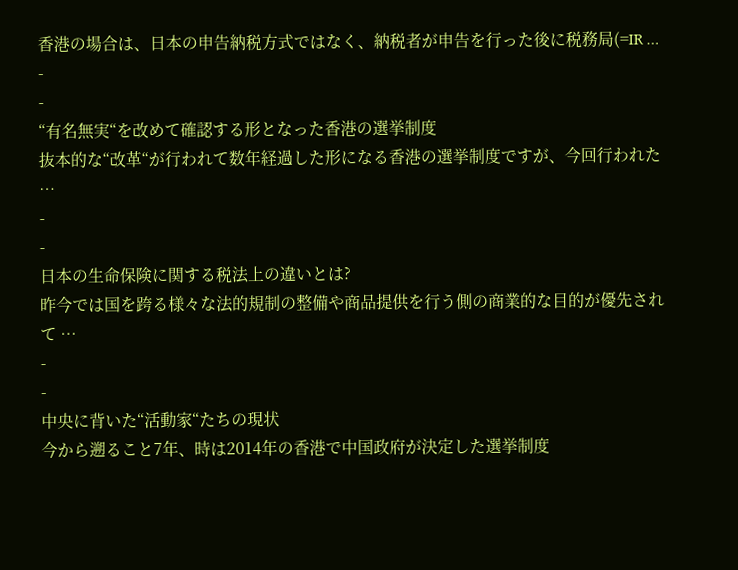香港の場合は、日本の申告納税方式ではなく、納税者が申告を行った後に税務局(=IR …
-
-
“有名無実“を改めて確認する形となった香港の選挙制度
抜本的な“改革“が行われて数年経過した形になる香港の選挙制度ですが、今回行われた …
-
-
日本の生命保険に関する税法上の違いとは?
昨今では国を跨る様々な法的規制の整備や商品提供を行う側の商業的な目的が優先されて …
-
-
中央に背いた“活動家“たちの現状
今から遡ること7年、時は2014年の香港で中国政府が決定した選挙制度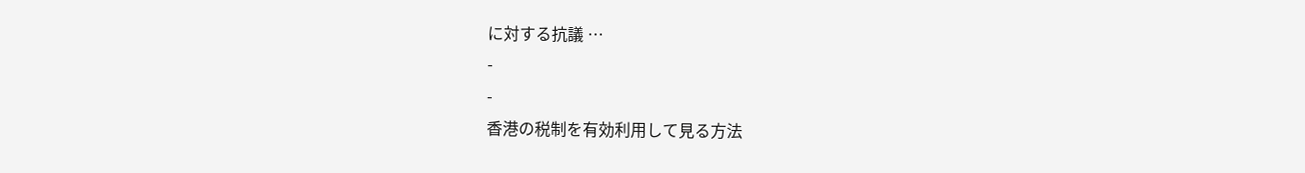に対する抗議 …
-
-
香港の税制を有効利用して見る方法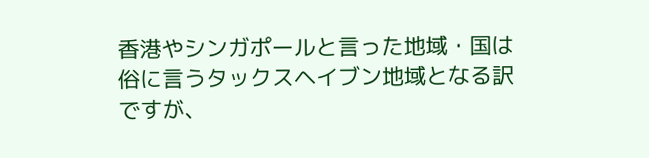香港やシンガポールと言った地域・国は俗に言うタックスヘイブン地域となる訳ですが、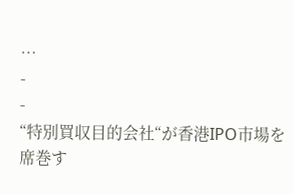…
-
-
“特別買収目的会社“が香港IPO市場を席巻す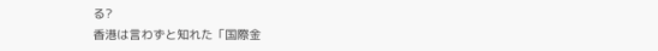る?
香港は言わずと知れた「国際金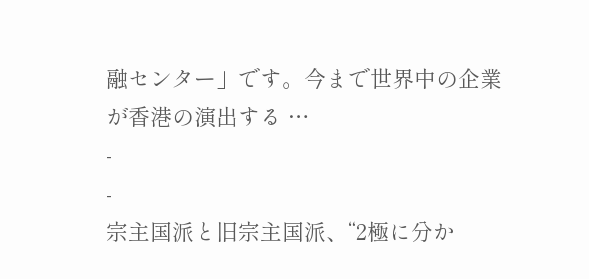融センター」です。今まで世界中の企業が香港の演出する …
-
-
宗主国派と旧宗主国派、“2極に分か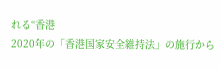れる“香港
2020年の「香港国家安全維持法」の施行から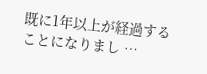既に1年以上が経過することになりまし …